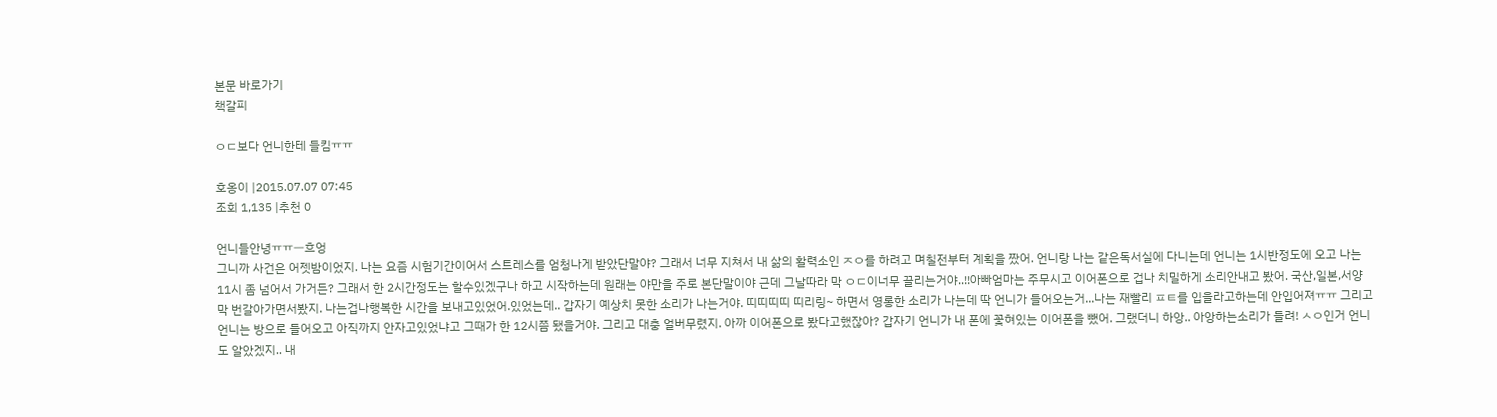본문 바로가기
책갈피

ㅇㄷ보다 언니한테 들킴ㅠㅠ

호옹이 |2015.07.07 07:45
조회 1,135 |추천 0

언니들안녕ㅠㅠㅡ흐엉
그니까 사건은 어젯밤이었지. 나는 요즘 시험기간이어서 스트레스를 엄청나게 받았단말야? 그래서 너무 지쳐서 내 삶의 활력소인 ㅈㅇ를 하려고 며칠전부터 계획을 짰어. 언니랑 나는 같은독서실에 다니는데 언니는 1시반정도에 오고 나는 11시 좀 넘어서 가거든? 그래서 한 2시간정도는 할수있겠구나 하고 시작하는데 원래는 야만을 주로 본단말이야 근데 그날따라 막 ㅇㄷ이너무 끌리는거야..!!아빠엄마는 주무시고 이어폰으로 겁나 치밀하게 소리안내고 봤어. 국산,일본,서양 막 번갈아가면서봤지. 나는겁나행복한 시간을 보내고있었어.있었는데.. 갑자기 예상치 못한 소리가 나는거야. 띠띠띠띠 띠리링~ 하면서 영롱한 소리가 나는데 딱 언니가 들어오는거...나는 재빨리 ㅍㅌ를 입을라고하는데 안입어져ㅠㅠ 그리고 언니는 방으로 들어오고 아직까지 안자고있었냐고 그때가 한 12시쯤 됐을거야. 그리고 대충 얼버무렸지. 아까 이어폰으로 봤다고했잖아? 갑자기 언니가 내 폰에 꽃혀있는 이어폰을 뺐어. 그랬더니 하앙.. 아앙하는소리가 들려! ㅅㅇ인거 언니도 알았겠지.. 내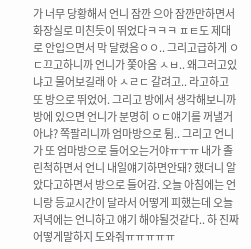가 너무 당황해서 언니 잠깐 으아 잠깐만하면서 화장실로 미친듯이 뛰었다ㅋㅋㅋ ㅍㅌ도 제대로 안입으면서 막 달렸음ㅇㅇ.. 그리고급하게 ㅇㄷ끄고하니까 언니가 쫓아옴 ㅅㅂ.. 왜그러고있냐고 물어보길래 아 ㅅㄹㄷ 갈려고.. 라고하고 또 방으로 뛰었어. 그리고 방에서 생각해보니까 방에 있으면 언니가 분명히 ㅇㄷ얘기를 꺼낼거아냐? 쪽팔리니까 엄마방으로 튐.. 그리고 언니가 또 엄마방으로 들어오는거야ㅠㅜㅠ 내가 졸린척하면서 언니 내일얘기하면안돼? 했더니 알았다고하면서 방으로 들어감. 오늘 아침에는 언니랑 등교시간이 달라서 어떻게 피했는데 오늘 저녁에는 언니하고 얘기 해야될것같다.. 하 진짜 어떻게말하지 도와줘ㅠㅠㅠㅠㅠ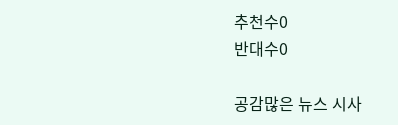추천수0
반대수0

공감많은 뉴스 시사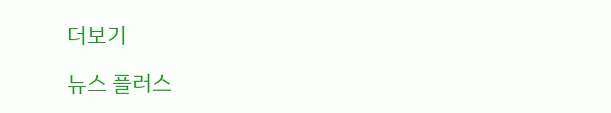더보기

뉴스 플러스